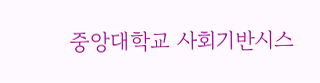중앙대학교 사회기반시스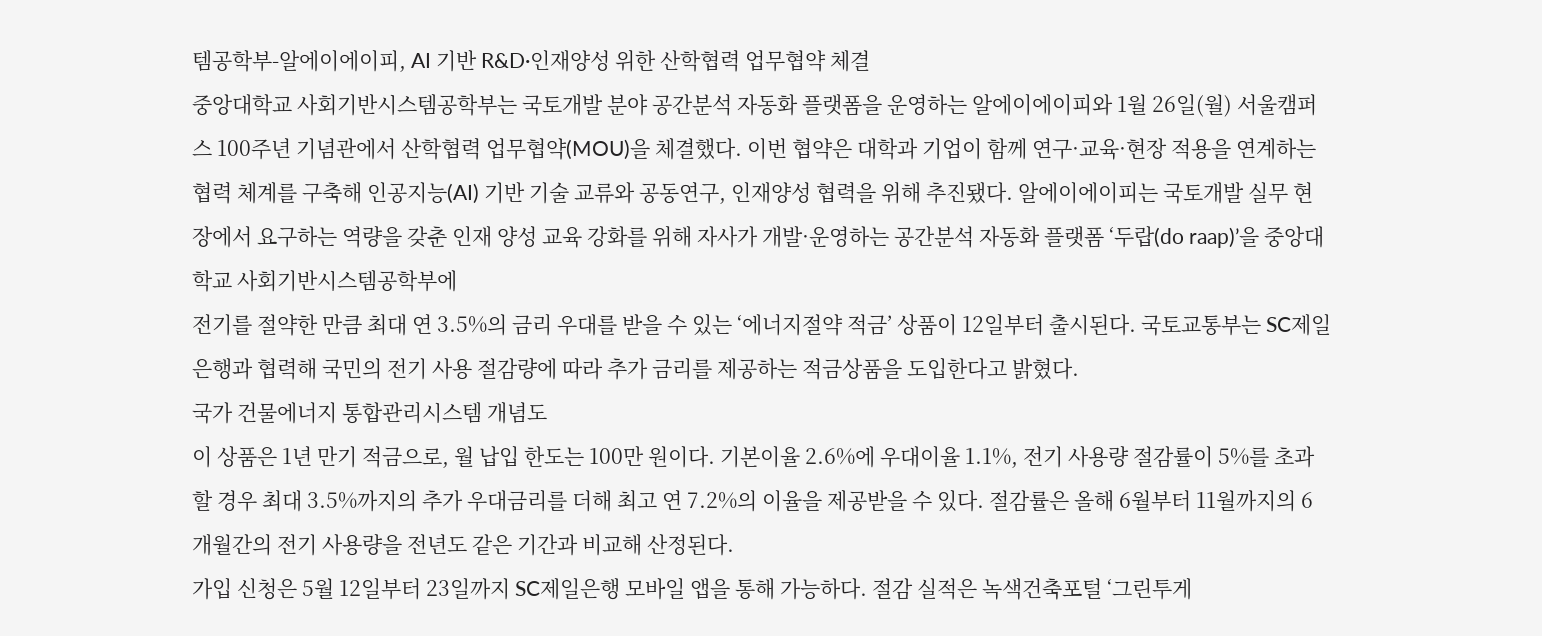템공학부-알에이에이피, AI 기반 R&D·인재양성 위한 산학협력 업무협약 체결
중앙대학교 사회기반시스템공학부는 국토개발 분야 공간분석 자동화 플랫폼을 운영하는 알에이에이피와 1월 26일(월) 서울캠퍼스 100주년 기념관에서 산학협력 업무협약(MOU)을 체결했다. 이번 협약은 대학과 기업이 함께 연구·교육·현장 적용을 연계하는 협력 체계를 구축해 인공지능(AI) 기반 기술 교류와 공동연구, 인재양성 협력을 위해 추진됐다. 알에이에이피는 국토개발 실무 현장에서 요구하는 역량을 갖춘 인재 양성 교육 강화를 위해 자사가 개발·운영하는 공간분석 자동화 플랫폼 ‘두랍(do raap)’을 중앙대학교 사회기반시스템공학부에
전기를 절약한 만큼 최대 연 3.5%의 금리 우대를 받을 수 있는 ‘에너지절약 적금’ 상품이 12일부터 출시된다. 국토교통부는 SC제일은행과 협력해 국민의 전기 사용 절감량에 따라 추가 금리를 제공하는 적금상품을 도입한다고 밝혔다.
국가 건물에너지 통합관리시스템 개념도
이 상품은 1년 만기 적금으로, 월 납입 한도는 100만 원이다. 기본이율 2.6%에 우대이율 1.1%, 전기 사용량 절감률이 5%를 초과할 경우 최대 3.5%까지의 추가 우대금리를 더해 최고 연 7.2%의 이율을 제공받을 수 있다. 절감률은 올해 6월부터 11월까지의 6개월간의 전기 사용량을 전년도 같은 기간과 비교해 산정된다.
가입 신청은 5월 12일부터 23일까지 SC제일은행 모바일 앱을 통해 가능하다. 절감 실적은 녹색건축포털 ‘그린투게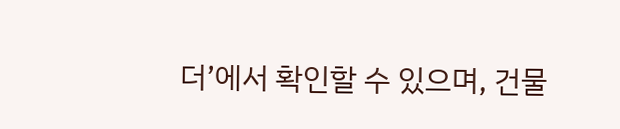더’에서 확인할 수 있으며, 건물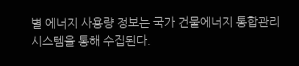별 에너지 사용량 정보는 국가 건물에너지 통합관리시스템을 통해 수집된다.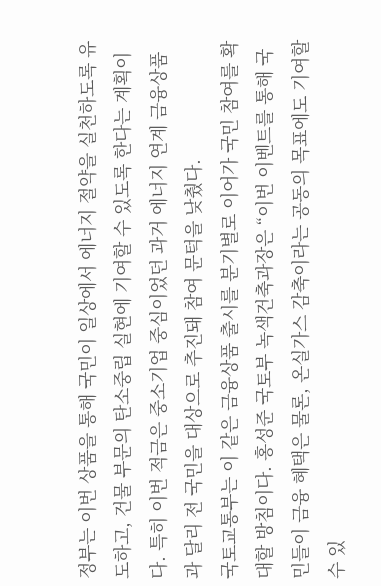정부는 이번 상품을 통해 국민이 일상에서 에너지 절약을 실천하도록 유도하고, 건물 부문의 탄소중립 실현에 기여할 수 있도록 한다는 계획이다. 특히 이번 적금은 중소기업 중심이었던 과거 에너지 연계 금융상품과 달리 전 국민을 대상으로 추진돼 참여 문턱을 낮췄다.
국토교통부는 이 같은 금융상품 출시를 분기별로 이어가 국민 참여를 확대할 방침이다. 홍성준 국토부 녹색건축과장은 “이번 이벤트를 통해 국민들이 금융 혜택은 물론, 온실가스 감축이라는 공동의 목표에도 기여할 수 있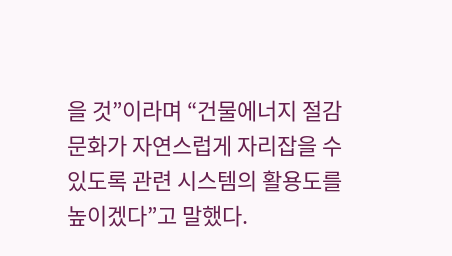을 것”이라며 “건물에너지 절감 문화가 자연스럽게 자리잡을 수 있도록 관련 시스템의 활용도를 높이겠다”고 말했다.